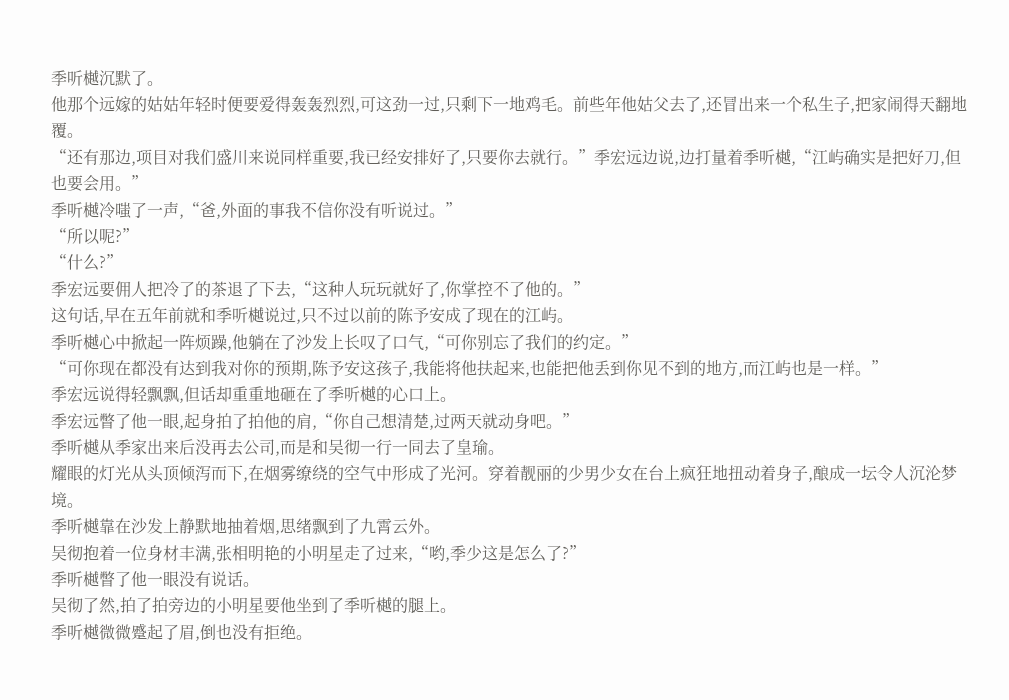季听樾沉默了。
他那个远嫁的姑姑年轻时便要爱得轰轰烈烈,可这劲一过,只剩下一地鸡毛。前些年他姑父去了,还冒出来一个私生子,把家闹得天翻地覆。
“还有那边,项目对我们盛川来说同样重要,我已经安排好了,只要你去就行。”季宏远边说,边打量着季听樾,“江屿确实是把好刀,但也要会用。”
季听樾冷嗤了一声,“爸,外面的事我不信你没有听说过。”
“所以呢?”
“什么?”
季宏远要佣人把冷了的茶退了下去,“这种人玩玩就好了,你掌控不了他的。”
这句话,早在五年前就和季听樾说过,只不过以前的陈予安成了现在的江屿。
季听樾心中掀起一阵烦躁,他躺在了沙发上长叹了口气,“可你别忘了我们的约定。”
“可你现在都没有达到我对你的预期,陈予安这孩子,我能将他扶起来,也能把他丢到你见不到的地方,而江屿也是一样。”
季宏远说得轻飘飘,但话却重重地砸在了季听樾的心口上。
季宏远瞥了他一眼,起身拍了拍他的肩,“你自己想清楚,过两天就动身吧。”
季听樾从季家出来后没再去公司,而是和吴彻一行一同去了皇瑜。
耀眼的灯光从头顶倾泻而下,在烟雾缭绕的空气中形成了光河。穿着靓丽的少男少女在台上疯狂地扭动着身子,酿成一坛令人沉沦梦境。
季听樾靠在沙发上静默地抽着烟,思绪飘到了九霄云外。
吴彻抱着一位身材丰满,张相明艳的小明星走了过来,“哟,季少这是怎么了?”
季听樾瞥了他一眼没有说话。
吴彻了然,拍了拍旁边的小明星要他坐到了季听樾的腿上。
季听樾微微蹙起了眉,倒也没有拒绝。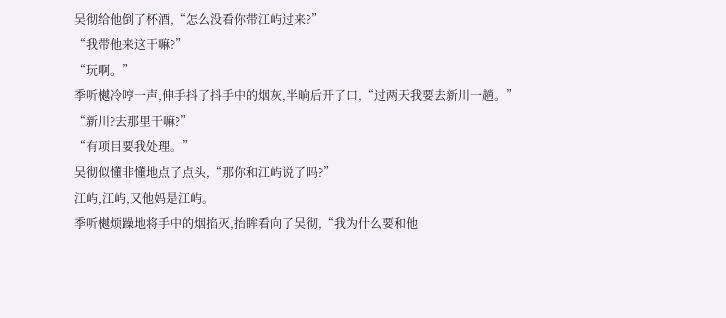吴彻给他倒了杯酒,“怎么没看你带江屿过来?”
“我带他来这干嘛?”
“玩啊。”
季听樾冷哼一声,伸手抖了抖手中的烟灰,半晌后开了口,“过两天我要去新川一趟。”
“新川?去那里干嘛?”
“有项目要我处理。”
吴彻似懂非懂地点了点头,“那你和江屿说了吗?”
江屿,江屿,又他妈是江屿。
季听樾烦躁地将手中的烟掐灭,抬眸看向了吴彻,“我为什么要和他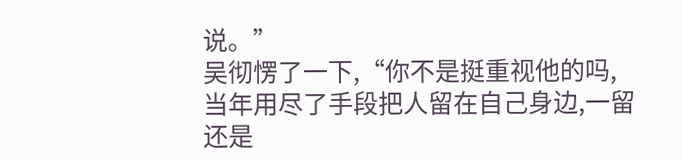说。”
吴彻愣了一下,“你不是挺重视他的吗,当年用尽了手段把人留在自己身边,一留还是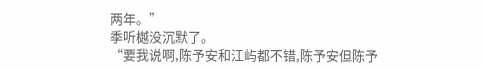两年。”
季听樾没沉默了。
“要我说啊,陈予安和江屿都不错,陈予安但陈予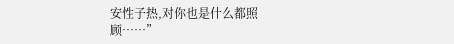安性子热,对你也是什么都照顾……”